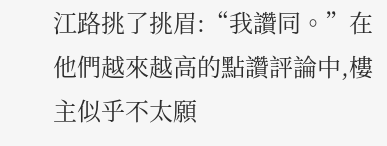江路挑了挑眉:“我讚同。”在他們越來越高的點讚評論中,樓主似乎不太願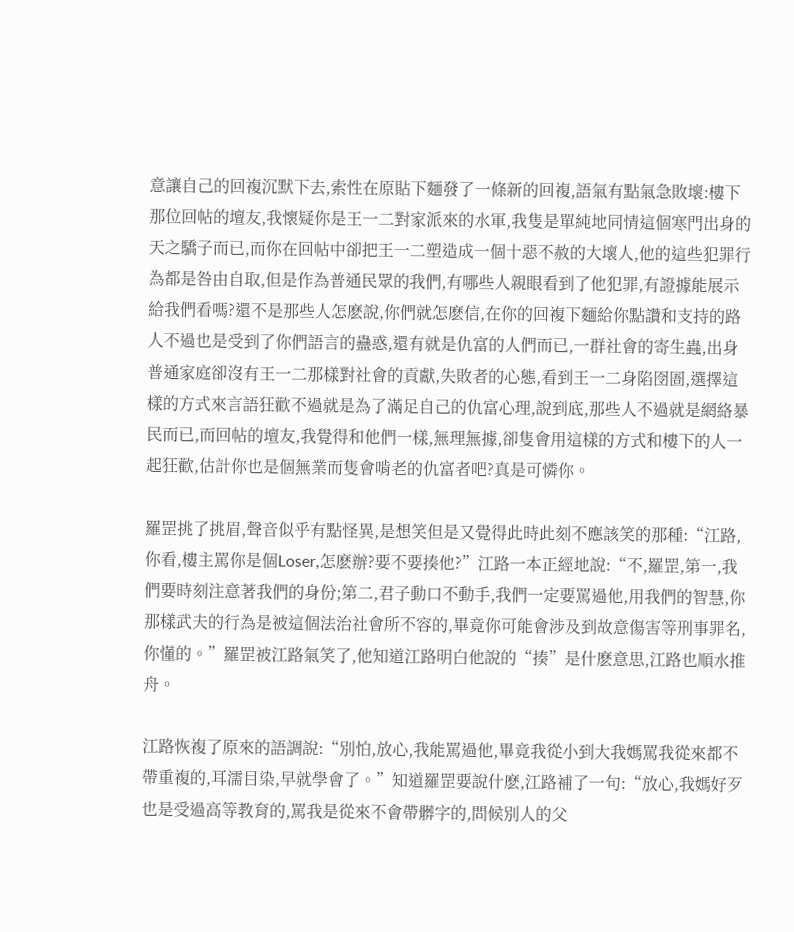意讓自己的回複沉默下去,索性在原貼下麵發了一條新的回複,語氣有點氣急敗壞:樓下那位回帖的壇友,我懷疑你是王一二對家派來的水軍,我隻是單純地同情這個寒門出身的天之驕子而已,而你在回帖中卻把王一二塑造成一個十惡不赦的大壞人,他的這些犯罪行為都是咎由自取,但是作為普通民眾的我們,有哪些人親眼看到了他犯罪,有證據能展示給我們看嗎?還不是那些人怎麽說,你們就怎麽信,在你的回複下麵給你點讚和支持的路人不過也是受到了你們語言的蠱惑,還有就是仇富的人們而已,一群社會的寄生蟲,出身普通家庭卻沒有王一二那樣對社會的貢獻,失敗者的心態,看到王一二身陷囹圄,選擇這樣的方式來言語狂歡不過就是為了滿足自己的仇富心理,說到底,那些人不過就是網絡暴民而已,而回帖的壇友,我覺得和他們一樣,無理無據,卻隻會用這樣的方式和樓下的人一起狂歡,估計你也是個無業而隻會啃老的仇富者吧?真是可憐你。

羅罡挑了挑眉,聲音似乎有點怪異,是想笑但是又覺得此時此刻不應該笑的那種:“江路,你看,樓主罵你是個Loser,怎麽辦?要不要揍他?”江路一本正經地說:“不,羅罡,第一,我們要時刻注意著我們的身份;第二,君子動口不動手,我們一定要罵過他,用我們的智慧,你那樣武夫的行為是被這個法治社會所不容的,畢竟你可能會涉及到故意傷害等刑事罪名,你懂的。”羅罡被江路氣笑了,他知道江路明白他說的“揍”是什麽意思,江路也順水推舟。

江路恢複了原來的語調說:“別怕,放心,我能罵過他,畢竟我從小到大我媽罵我從來都不帶重複的,耳濡目染,早就學會了。”知道羅罡要說什麽,江路補了一句:“放心,我媽好歹也是受過高等教育的,罵我是從來不會帶髒字的,問候別人的父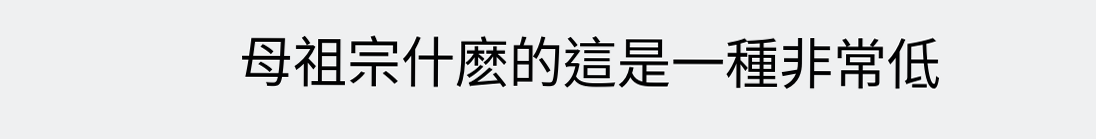母祖宗什麽的這是一種非常低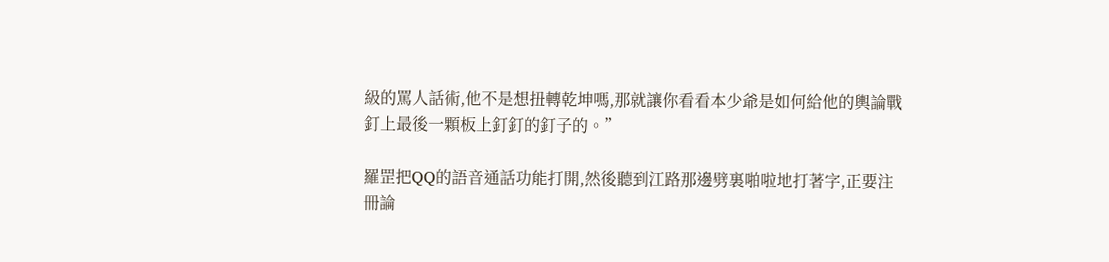級的罵人話術,他不是想扭轉乾坤嗎,那就讓你看看本少爺是如何給他的輿論戰釘上最後一顆板上釘釘的釘子的。”

羅罡把QQ的語音通話功能打開,然後聽到江路那邊劈裏啪啦地打著字,正要注冊論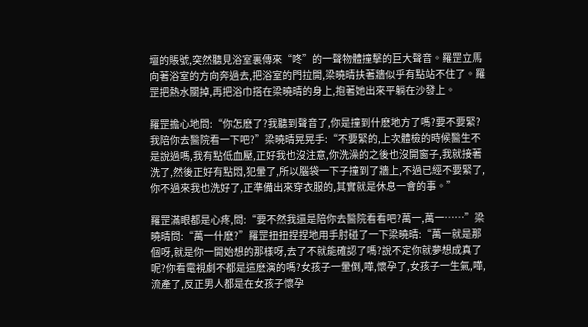壇的賬號,突然聽見浴室裏傳來“咚”的一聲物體撞擊的巨大聲音。羅罡立馬向著浴室的方向奔過去,把浴室的門拉開,梁曉晴扶著牆似乎有點站不住了。羅罡把熱水關掉,再把浴巾搭在梁曉晴的身上,抱著她出來平躺在沙發上。

羅罡擔心地問:“你怎麽了?我聽到聲音了,你是撞到什麽地方了嗎?要不要緊?我陪你去醫院看一下吧?”梁曉晴晃晃手:“不要緊的,上次體檢的時候醫生不是說過嗎,我有點低血壓,正好我也沒注意,你洗澡的之後也沒開窗子,我就接著洗了,然後正好有點悶,犯暈了,所以腦袋一下子撞到了牆上,不過已經不要緊了,你不過來我也洗好了,正準備出來穿衣服的,其實就是休息一會的事。”

羅罡滿眼都是心疼,問:“要不然我還是陪你去醫院看看吧?萬一,萬一……”梁曉晴問:“萬一什麽?”羅罡扭扭捏捏地用手肘碰了一下梁曉晴:“萬一就是那個呀,就是你一開始想的那樣呀,去了不就能確認了嗎?說不定你就夢想成真了呢?你看電視劇不都是這麽演的嗎?女孩子一暈倒,嘩,懷孕了,女孩子一生氣,嘩,流產了,反正男人都是在女孩子懷孕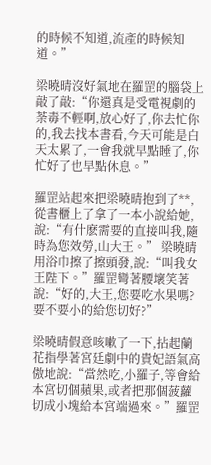的時候不知道,流產的時候知道。”

梁曉晴沒好氣地在羅罡的腦袋上敲了敲:“你還真是受電視劇的荼毒不輕啊,放心好了,你去忙你的,我去找本書看,今天可能是白天太累了,一會我就早點睡了,你忙好了也早點休息。”

羅罡站起來把梁曉晴抱到了**,從書櫃上了拿了一本小說給她,說:“有什麽需要的直接叫我,隨時為您效勞,山大王。” 梁曉晴用浴巾擦了擦頭發,說:“叫我女王陛下。”羅罡彎著腰壞笑著說:“好的,大王,您要吃水果嗎?要不要小的給您切好?”

梁曉晴假意咳嗽了一下,拈起蘭花指學著宮廷劇中的貴妃語氣高傲地說:“當然吃,小羅子,等會給本宮切個蘋果,或者把那個菠蘿切成小塊給本宮端過來。”羅罡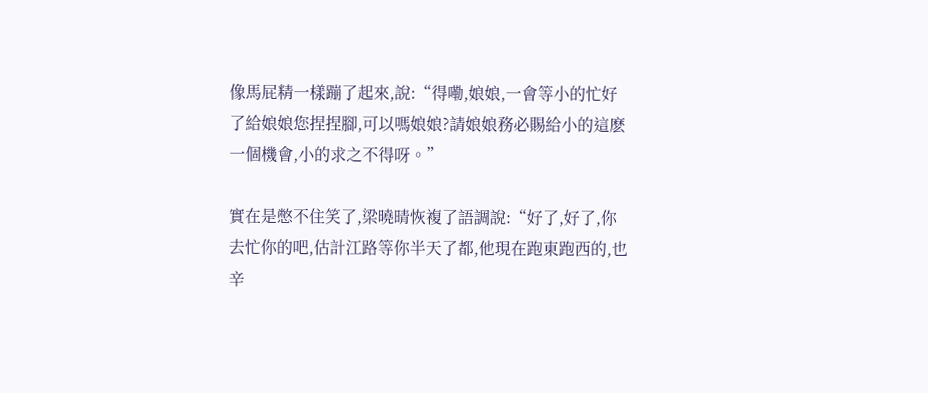像馬屁精一樣蹦了起來,說:“得嘞,娘娘,一會等小的忙好了給娘娘您捏捏腳,可以嗎娘娘?請娘娘務必賜給小的這麽一個機會,小的求之不得呀。”

實在是憋不住笑了,梁曉晴恢複了語調說:“好了,好了,你去忙你的吧,估計江路等你半天了都,他現在跑東跑西的,也辛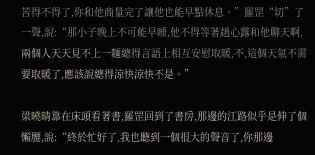苦得不得了,你和他商量完了讓他也能早點休息。”羅罡“切”了一聲,說:“那小子晚上不可能早睡,他不得等著趙心露和他聊天啊,兩個人天天見不上一麵總得言語上相互安慰取暖,不,這個天氣不需要取暖了,應該說總得涼快涼快不是。”

梁曉晴靠在床頭看著書,羅罡回到了書房,那邊的江路似乎是伸了個懶腰,說:“終於忙好了,我也聽到一個很大的聲音了,你那邊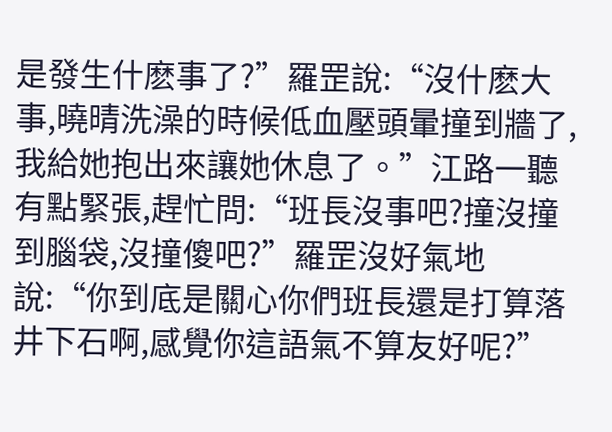是發生什麽事了?”羅罡說:“沒什麽大事,曉晴洗澡的時候低血壓頭暈撞到牆了,我給她抱出來讓她休息了。”江路一聽有點緊張,趕忙問:“班長沒事吧?撞沒撞到腦袋,沒撞傻吧?”羅罡沒好氣地說:“你到底是關心你們班長還是打算落井下石啊,感覺你這語氣不算友好呢?”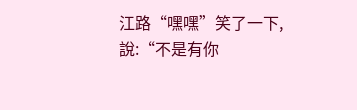江路“嘿嘿”笑了一下,說:“不是有你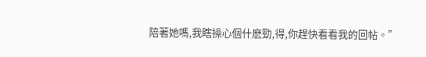陪著她嗎,我瞎操心個什麽勁,得,你趕快看看我的回帖。”